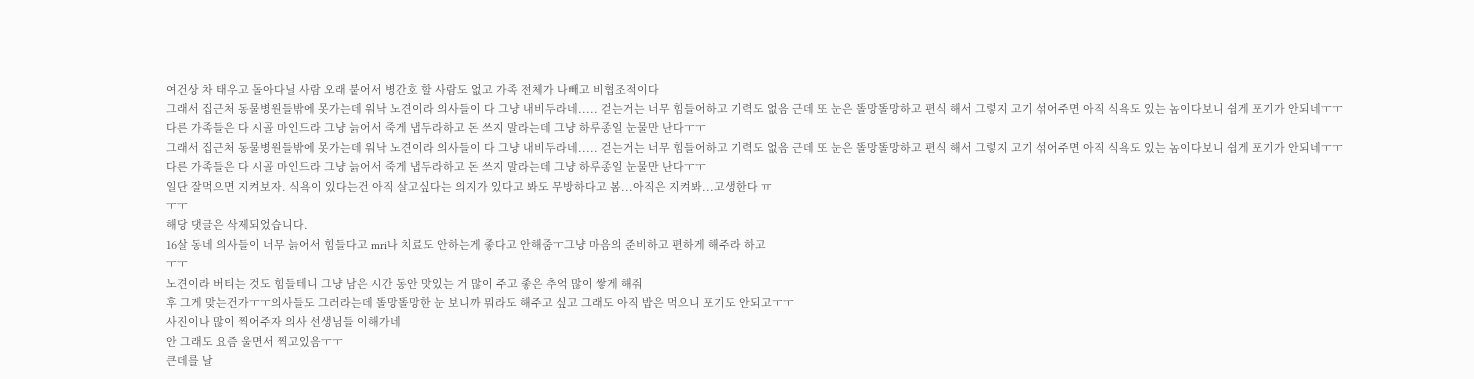여건상 차 태우고 돌아다닐 사람 오래 붙어서 병간호 할 사람도 없고 가족 전체가 나빼고 비협조적이다
그래서 집근처 동물병원들밖에 못가는데 워낙 노견이라 의사들이 다 그냥 내비두라네..... 걷는거는 너무 힘들어하고 기력도 없음 근데 또 눈은 똘망똘망하고 편식 해서 그렇지 고기 섞어주면 아직 식욕도 있는 놈이다보니 쉽게 포기가 안되네ㅜㅜ
다른 가족들은 다 시골 마인드라 그냥 늙어서 죽게 냅두라하고 돈 쓰지 말라는데 그냥 하루종일 눈물만 난다ㅜㅜ
그래서 집근처 동물병원들밖에 못가는데 워낙 노견이라 의사들이 다 그냥 내비두라네..... 걷는거는 너무 힘들어하고 기력도 없음 근데 또 눈은 똘망똘망하고 편식 해서 그렇지 고기 섞어주면 아직 식욕도 있는 놈이다보니 쉽게 포기가 안되네ㅜㅜ
다른 가족들은 다 시골 마인드라 그냥 늙어서 죽게 냅두라하고 돈 쓰지 말라는데 그냥 하루종일 눈물만 난다ㅜㅜ
일단 잘먹으면 지켜보자. 식욕이 있다는건 아직 살고싶다는 의지가 있다고 봐도 무방하다고 봄...아직은 지켜봐...고생한다 ㅠ
ㅜㅜ
해당 댓글은 삭제되었습니다.
16살 동네 의사들이 너무 늙어서 힘들다고 mri나 치료도 안하는게 좋다고 안해줌ㅜ그냥 마음의 준비하고 편하게 해주라 하고
ㅜㅜ
노견이라 버티는 것도 힘들테니 그냥 남은 시간 동안 맛있는 거 많이 주고 좋은 추억 많이 쌓게 해줘
후 그게 맞는건가ㅜㅜ의사들도 그러라는데 똘망똘망한 눈 보니까 뭐라도 해주고 싶고 그래도 아직 밥은 먹으니 포기도 안되고ㅜㅜ
사진이나 많이 찍어주자 의사 선생님들 이해가네
안 그래도 요즘 울면서 찍고있음ㅜㅜ
큰데를 날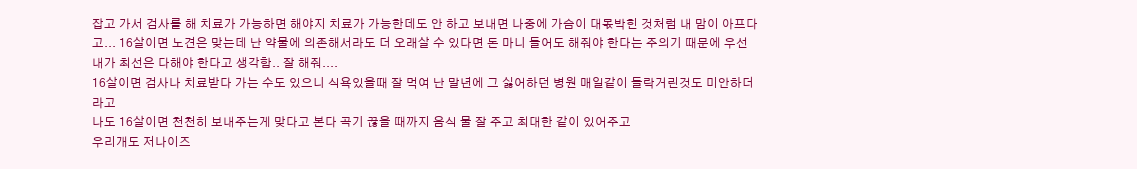잡고 가서 검사를 해 치료가 가능하면 해야지 치료가 가능한데도 안 하고 보내면 나중에 가슴이 대몫박힌 것처럼 내 맘이 아프다고... 16살이면 노견은 맞는데 난 약물에 의존해서라도 더 오래살 수 있다면 돈 마니 들어도 해줘야 한다는 주의기 때문에 우선 내가 최선은 다해야 한다고 생각함.. 잘 해줘....
16살이면 검사나 치료받다 가는 수도 있으니 식욕있을때 잘 먹여 난 말년에 그 싫어하던 병원 매일같이 들락거린것도 미안하더라고
나도 16살이면 천천히 보내주는게 맞다고 본다 곡기 끊을 때까지 음식 물 잘 주고 최대한 같이 있어주고
우리개도 저나이즈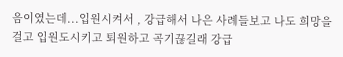음이였는데...입원시켜서 , 강급해서 나은 사례들보고 나도 희망을 걸고 입원도시키고 퇴원하고 곡기끊길래 강급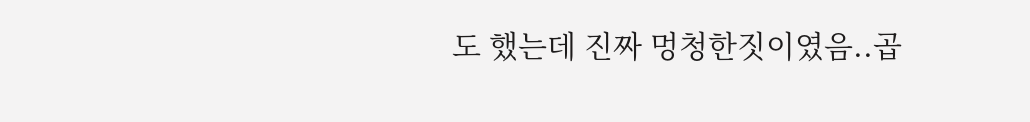도 했는데 진짜 멍청한짓이였음..곱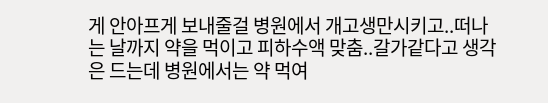게 안아프게 보내줄걸 병원에서 개고생만시키고..떠나는 날까지 약을 먹이고 피하수액 맞춤..갈가같다고 생각은 드는데 병원에서는 약 먹여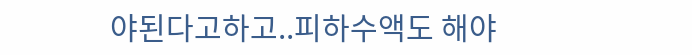야된다고하고..피하수액도 해야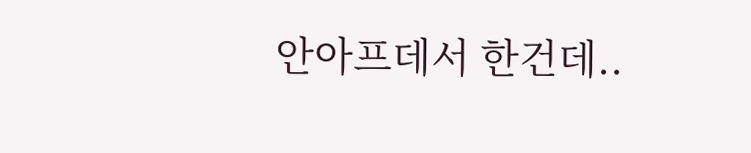안아프데서 한건데..